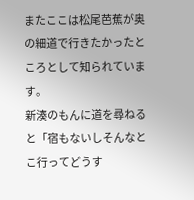またここは松尾芭蕉が奥の細道で行きたかったところとして知られています。
新湊のもんに道を尋ねると「宿もないしそんなとこ行ってどうす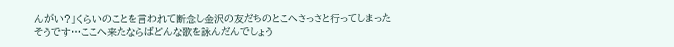んがい?」くらいのことを言われて断念し金沢の友だちのとこへさっさと行ってしまったそうです…ここへ来たならばどんな歌を詠んだんでしょう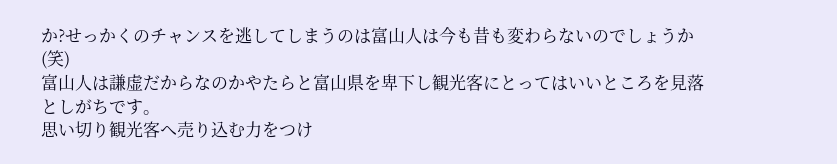か?せっかくのチャンスを逃してしまうのは富山人は今も昔も変わらないのでしょうか(笑)
富山人は謙虚だからなのかやたらと富山県を卑下し観光客にとってはいいところを見落としがちです。
思い切り観光客へ売り込む力をつけ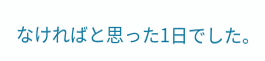なければと思った1日でした。